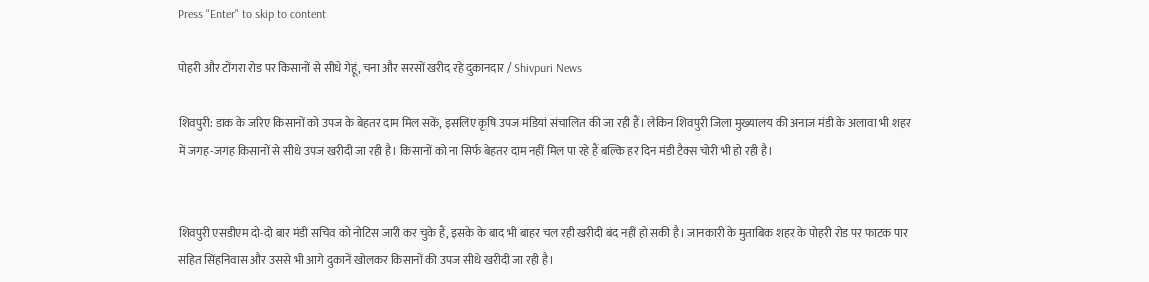Press "Enter" to skip to content

पोहरी और टोंगरा रोड पर किसानों से सीधे गेहूं, चना और सरसों खरीद रहे दुकानदार / Shivpuri News

शिवपुरी: डाक के जरिए किसानों को उपज के बेहतर दाम मिल सकें, इसलिए कृषि उपज मंडियां संचालित की जा रही हैं। लेकिन शिवपुरी जिला मुख्यालय की अनाज मंडी के अलावा भी शहर में जगह-जगह किसानों से सीधे उपज खरीदी जा रही है। किसानों को ना सिर्फ बेहतर दाम नहीं मिल पा रहे हैं बल्कि हर दिन मंडी टैक्स चोरी भी हो रही है।


शिवपुरी एसडीएम दो-दो बार मंडी सचिव को नोटिस जारी कर चुके हैं, इसके के बाद भी बाहर चल रही खरीदी बंद नहीं हो सकी है। जानकारी के मुताबिक शहर के पोहरी रोड पर फाटक पार सहित सिंहनिवास और उससे भी आगे दुकानें खोलकर किसानों की उपज सीधे खरीदी जा रही है।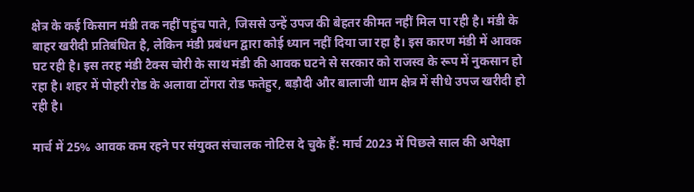क्षेत्र के कई किसान मंडी तक नहीं पहुंच पाते, जिससे उन्हें उपज की बेहतर कीमत नहीं मिल पा रही है। मंडी के बाहर खरीदी प्रतिबंधित है, लेकिन मंडी प्रबंधन द्वारा कोई ध्यान नहीं दिया जा रहा है। इस कारण मंडी में आवक घट रही है। इस तरह मंडी टैक्स चोरी के साथ मंडी की आवक घटने से सरकार को राजस्व के रूप में नुकसान हो रहा है। शहर में पोहरी रोड के अलावा टोंगरा रोड फतेहुर, बड़ौदी और बालाजी धाम क्षेत्र में सीधे उपज खरीदी हो रही है।

मार्च में 25% आवक कम रहने पर संयुक्त संचालक नोटिस दे चुके हैं: मार्च 2023 में पिछले साल की अपेक्षा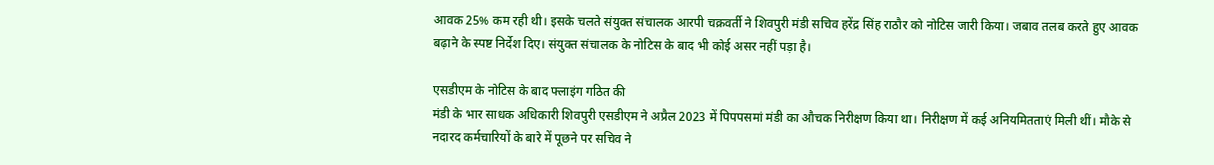आवक 25% कम रही थी। इसके चलते संयुक्त संचालक आरपी चक्रवर्ती ने शिवपुरी मंडी सचिव हरेंद्र सिंह राठौर को नोटिस जारी किया। जबाव तलब करते हुए आवक बढ़ाने के स्पष्ट निर्देश दिए। संयुक्त संचालक के नोटिस के बाद भी कोई असर नहीं पड़ा है।

एसडीएम के नोटिस के बाद फ्लाइंग गठित की
मंडी के भार साधक अधिकारी शिवपुरी एसडीएम ने अप्रैल 2023 में पिपपसमां मंडी का औचक निरीक्षण किया था। निरीक्षण में कई अनियमितताएं मिली थीं। मौके से नदारद कर्मचारियों के बारे में पूछने पर सचिव ने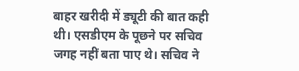बाहर खरीदी में ड्यूटी की बात कही थी। एसडीएम के पूछने पर सचिव जगह नहीं बता पाए थे। सचिव ने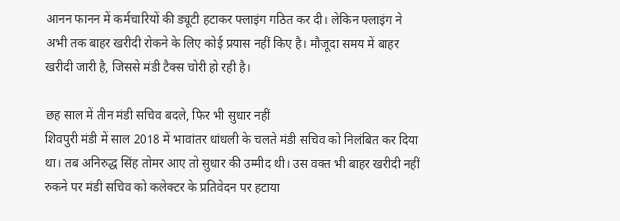आनन फानन में कर्मचारियों की ड्यूटी हटाकर फ्लाइंग गठित कर दी। लेकिन फ्लाइंग ने अभी तक बाहर खरीदी रोकने के लिए कोई प्रयास नहीं किए है। मौजूदा समय में बाहर खरीदी जारी है, जिससे मंडी टैक्स चोरी हो रही है।

छह साल में तीन मंडी सचिव बदले, फिर भी सुधार नहीं
शिवपुरी मंडी में साल 2018 में भावांतर धांधली के चलते मंडी सचिव को निलंबित कर दिया था। तब अनिरुद्ध सिंह तोमर आए तो सुधार की उम्मीद थी। उस वक्त भी बाहर खरीदी नहीं रुकने पर मंडी सचिव को कलेक्टर के प्रतिवेदन पर हटाया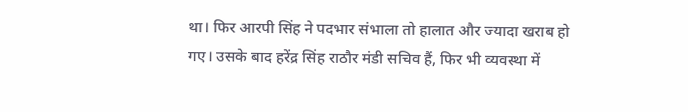था। फिर आरपी सिंह ने पदभार संभाला तो हालात और ज्यादा खराब हो गए। उसके बाद हरेंद्र सिंह राठौर मंडी सचिव हैं, फिर भी व्यवस्था में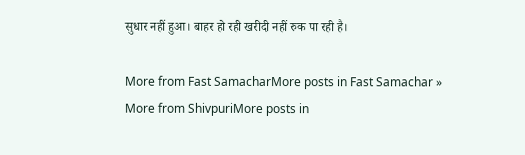सुधार नहीं हुआ। बाहर हो रही खरीदी नहीं रुक पा रही है।

More from Fast SamacharMore posts in Fast Samachar »
More from ShivpuriMore posts in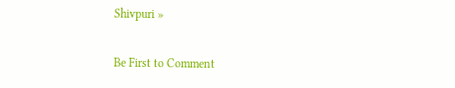Shivpuri »

Be First to Comment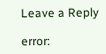Leave a Reply

error: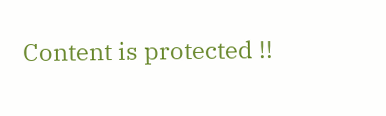Content is protected !!